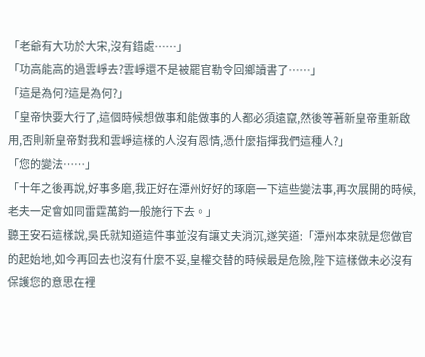「老爺有大功於大宋,沒有錯處……」
「功高能高的過雲崢去?雲崢還不是被罷官勒令回鄉讀書了……」
「這是為何?這是為何?」
「皇帝快要大行了,這個時候想做事和能做事的人都必須遠竄,然後等著新皇帝重新啟用,否則新皇帝對我和雲崢這樣的人沒有恩情,憑什麼指揮我們這種人?」
「您的變法……」
「十年之後再說,好事多磨,我正好在潭州好好的琢磨一下這些變法事,再次展開的時候,老夫一定會如同雷霆萬鈞一般施行下去。」
聽王安石這樣說,吳氏就知道這件事並沒有讓丈夫消沉,遂笑道:「潭州本來就是您做官的起始地,如今再回去也沒有什麼不妥,皇權交替的時候最是危險,陛下這樣做未必沒有保護您的意思在裡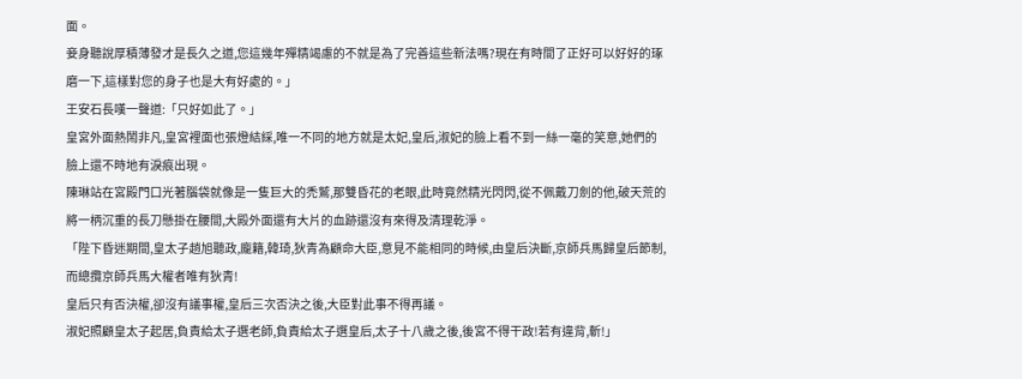面。
妾身聽說厚積薄發才是長久之道,您這幾年殫精竭慮的不就是為了完善這些新法嗎?現在有時間了正好可以好好的琢磨一下,這樣對您的身子也是大有好處的。」
王安石長嘆一聲道:「只好如此了。」
皇宮外面熱鬧非凡,皇宮裡面也張燈結綵,唯一不同的地方就是太妃,皇后,淑妃的臉上看不到一絲一毫的笑意,她們的臉上還不時地有淚痕出現。
陳琳站在宮殿門口光著腦袋就像是一隻巨大的禿鷲,那雙昏花的老眼,此時竟然精光閃閃,從不佩戴刀劍的他,破天荒的將一柄沉重的長刀懸掛在腰間,大殿外面還有大片的血跡還沒有來得及清理乾淨。
「陛下昏迷期間,皇太子趙旭聽政,龐籍,韓琦,狄青為顧命大臣,意見不能相同的時候,由皇后決斷,京師兵馬歸皇后節制,而總攬京師兵馬大權者唯有狄青!
皇后只有否決權,卻沒有議事權,皇后三次否決之後,大臣對此事不得再議。
淑妃照顧皇太子起居,負責給太子選老師,負責給太子選皇后,太子十八歲之後,後宮不得干政!若有違背,斬!」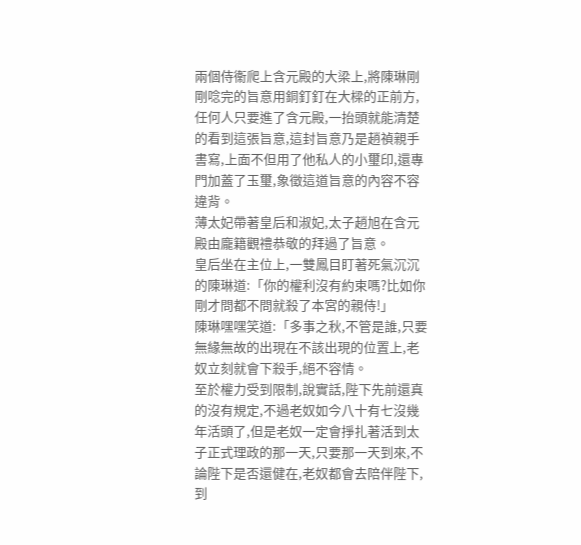兩個侍衞爬上含元殿的大梁上,將陳琳剛剛唸完的旨意用銅釘釘在大樑的正前方,任何人只要進了含元殿,一抬頭就能清楚的看到這張旨意,這封旨意乃是趙禎親手書寫,上面不但用了他私人的小璽印,還專門加蓋了玉璽,象徵這道旨意的內容不容違背。
薄太妃帶著皇后和淑妃,太子趙旭在含元殿由龐籍觀禮恭敬的拜過了旨意。
皇后坐在主位上,一雙鳳目盯著死氣沉沉的陳琳道:「你的權利沒有約束嗎?比如你剛才問都不問就殺了本宮的親侍!」
陳琳嘿嘿笑道:「多事之秋,不管是誰,只要無緣無故的出現在不該出現的位置上,老奴立刻就會下殺手,絕不容情。
至於權力受到限制,說實話,陛下先前還真的沒有規定,不過老奴如今八十有七沒幾年活頭了,但是老奴一定會掙扎著活到太子正式理政的那一天,只要那一天到來,不論陛下是否還健在,老奴都會去陪伴陛下,到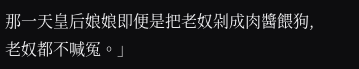那一天皇后娘娘即便是把老奴剁成肉醬餵狗,老奴都不喊冤。」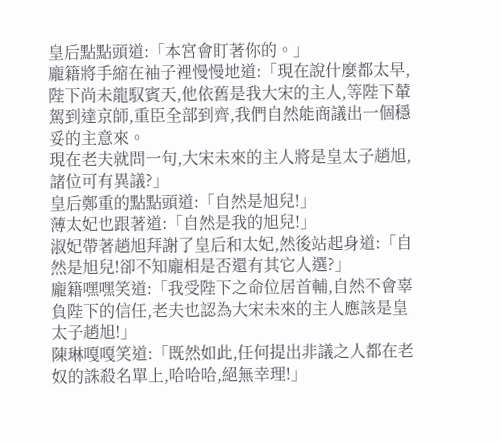皇后點點頭道:「本宮會盯著你的。」
龐籍將手縮在袖子裡慢慢地道:「現在說什麼都太早,陛下尚未龍馭賓天,他依舊是我大宋的主人,等陛下輦駕到達京師,重臣全部到齊,我們自然能商議出一個穩妥的主意來。
現在老夫就問一句,大宋未來的主人將是皇太子趙旭,諸位可有異議?」
皇后鄭重的點點頭道:「自然是旭兒!」
薄太妃也跟著道:「自然是我的旭兒!」
淑妃帶著趙旭拜謝了皇后和太妃,然後站起身道:「自然是旭兒!卻不知龐相是否還有其它人選?」
龐籍嘿嘿笑道:「我受陛下之命位居首輔,自然不會辜負陛下的信任,老夫也認為大宋未來的主人應該是皇太子趙旭!」
陳琳嘎嘎笑道:「既然如此,任何提出非議之人都在老奴的誅殺名單上,哈哈哈,絕無幸理!」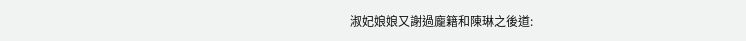淑妃娘娘又謝過龐籍和陳琳之後道: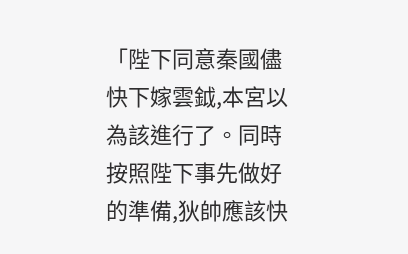「陛下同意秦國儘快下嫁雲鉞,本宮以為該進行了。同時按照陛下事先做好的準備,狄帥應該快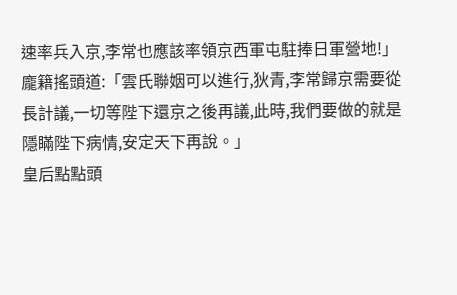速率兵入京,李常也應該率領京西軍屯駐捧日軍營地!」
龐籍搖頭道:「雲氏聯姻可以進行,狄青,李常歸京需要從長計議,一切等陛下還京之後再議,此時,我們要做的就是隱瞞陛下病情,安定天下再說。」
皇后點點頭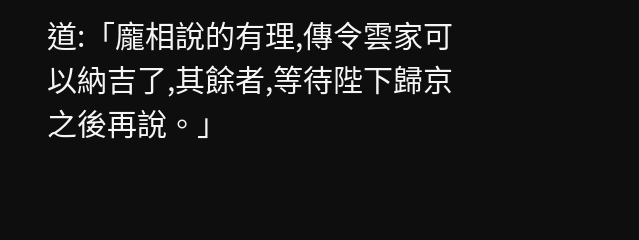道:「龐相說的有理,傳令雲家可以納吉了,其餘者,等待陛下歸京之後再說。」